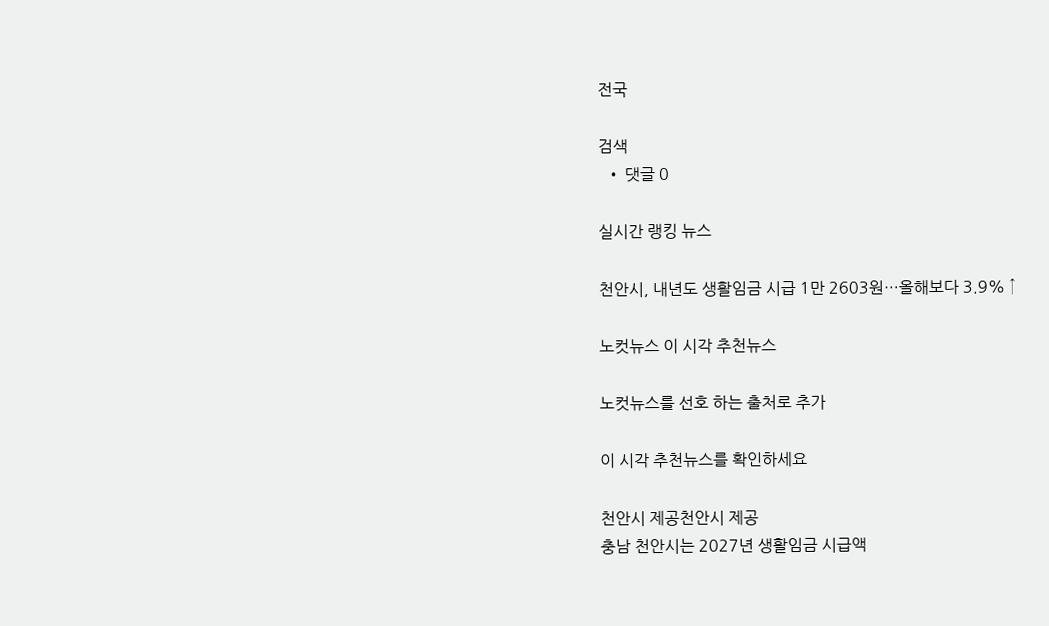전국

검색
  • 댓글 0

실시간 랭킹 뉴스

천안시, 내년도 생활임금 시급 1만 2603원…올해보다 3.9% ↑

노컷뉴스 이 시각 추천뉴스

노컷뉴스를 선호 하는 출처로 추가

이 시각 추천뉴스를 확인하세요

천안시 제공천안시 제공
충남 천안시는 2027년 생활임금 시급액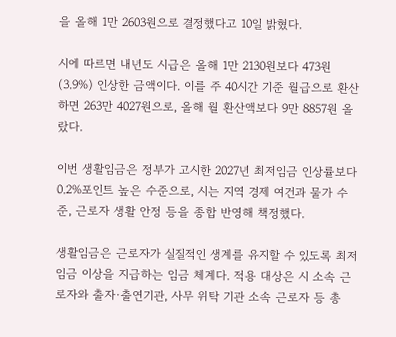을 올해 1만 2603원으로 결정했다고 10일 밝혔다.

시에 따르면 내년도 시급은 올해 1만 2130원보다 473원(3.9%) 인상한 금액이다. 이를 주 40시간 기준 월급으로 환산하면 263만 4027원으로, 올해 월 환산액보다 9만 8857원 올랐다.

이번 생활임금은 정부가 고시한 2027년 최저임금 인상률보다 0.2%포인트 높은 수준으로, 시는 지역 경제 여건과 물가 수준, 근로자 생활 안정 등을 종합 반영해 책정했다.

생활임금은 근로자가 실질적인 생계를 유지할 수 있도록 최저임금 이상을 지급하는 임금 체계다. 적용 대상은 시 소속 근로자와 출자·출연기관, 사무 위탁 기관 소속 근로자 등 총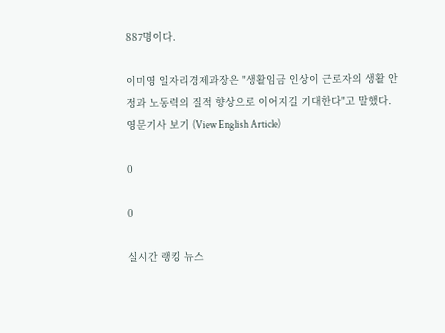887명이다.

이미영 일자리경제과장은 "생활임금 인상이 근로자의 생활 안정과 노동력의 질적 향상으로 이어지길 기대한다"고 말했다.
영문기사 보기 (View English Article)

0

0

실시간 랭킹 뉴스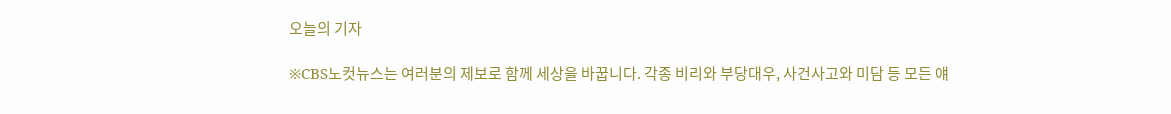오늘의 기자

※CBS노컷뉴스는 여러분의 제보로 함께 세상을 바꿉니다. 각종 비리와 부당대우, 사건사고와 미담 등 모든 얘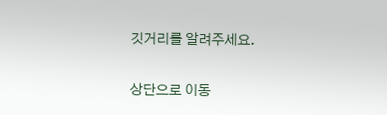깃거리를 알려주세요.

상단으로 이동